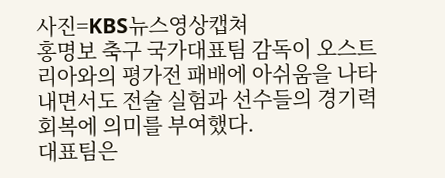사진=KBS뉴스영상캡쳐
홍명보 축구 국가대표팀 감독이 오스트리아와의 평가전 패배에 아쉬움을 나타내면서도 전술 실험과 선수들의 경기력 회복에 의미를 부여했다.
대표팀은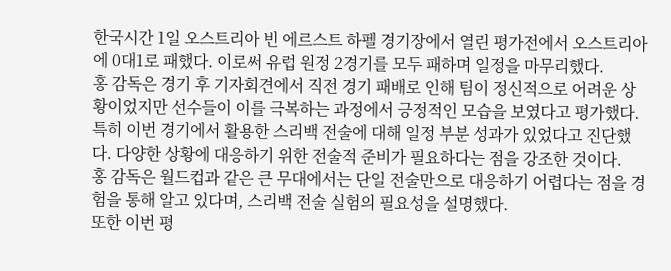한국시간 1일 오스트리아 빈 에르스트 하펠 경기장에서 열린 평가전에서 오스트리아에 0대1로 패했다. 이로써 유럽 원정 2경기를 모두 패하며 일정을 마무리했다.
홍 감독은 경기 후 기자회견에서 직전 경기 패배로 인해 팀이 정신적으로 어려운 상황이었지만 선수들이 이를 극복하는 과정에서 긍정적인 모습을 보였다고 평가했다.
특히 이번 경기에서 활용한 스리백 전술에 대해 일정 부분 성과가 있었다고 진단했다. 다양한 상황에 대응하기 위한 전술적 준비가 필요하다는 점을 강조한 것이다.
홍 감독은 월드컵과 같은 큰 무대에서는 단일 전술만으로 대응하기 어렵다는 점을 경험을 통해 알고 있다며, 스리백 전술 실험의 필요성을 설명했다.
또한 이번 평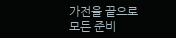가전을 끝으로 모든 준비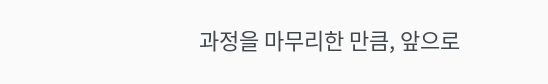과정을 마무리한 만큼, 앞으로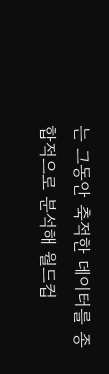는 그동안 축적한 데이터를 종합적으로 분석해 월드컵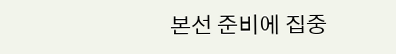본선 준비에 집중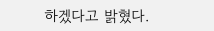하겠다고 밝혔다.